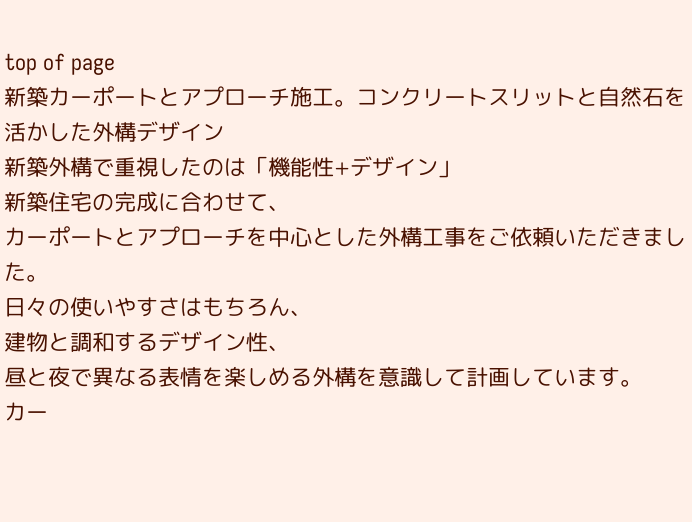top of page
新築カーポートとアプローチ施工。コンクリートスリットと自然石を活かした外構デザイン
新築外構で重視したのは「機能性+デザイン」
新築住宅の完成に合わせて、
カーポートとアプローチを中心とした外構工事をご依頼いただきました。
日々の使いやすさはもちろん、
建物と調和するデザイン性、
昼と夜で異なる表情を楽しめる外構を意識して計画しています。
カー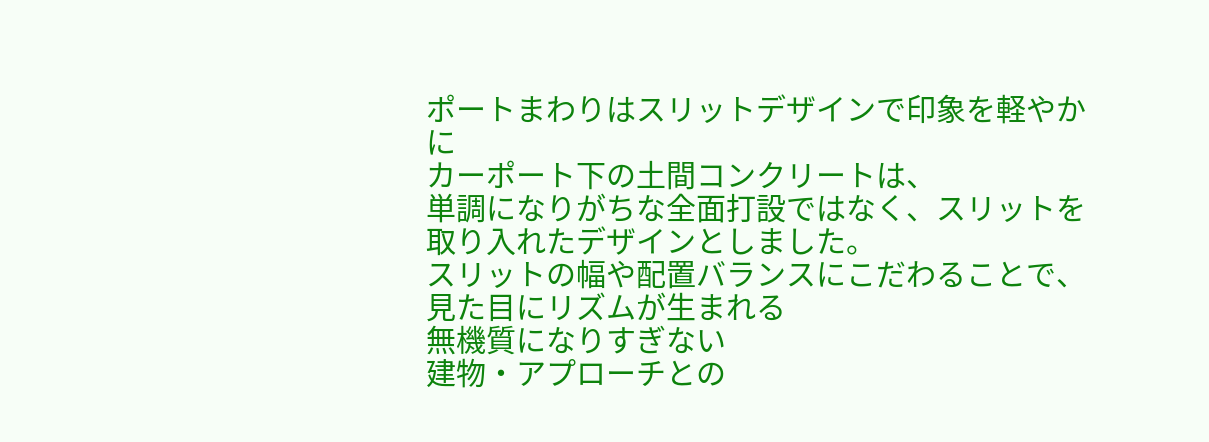ポートまわりはスリットデザインで印象を軽やかに
カーポート下の土間コンクリートは、
単調になりがちな全面打設ではなく、スリットを取り入れたデザインとしました。
スリットの幅や配置バランスにこだわることで、
見た目にリズムが生まれる
無機質になりすぎない
建物・アプローチとの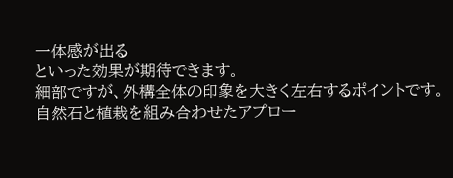一体感が出る
といった効果が期待できます。
細部ですが、外構全体の印象を大きく左右するポイントです。
自然石と植栽を組み合わせたアプロー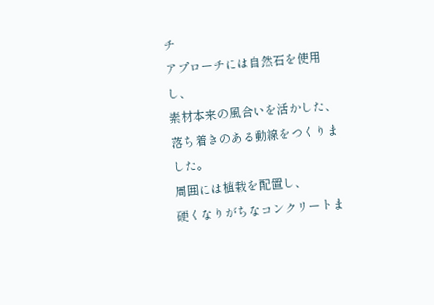チ
アプローチには自然石を使用し、
素材本来の風合いを活かした、落ち着きのある動線をつくりました。
周囲には植栽を配置し、
硬くなりがちなコンクリートま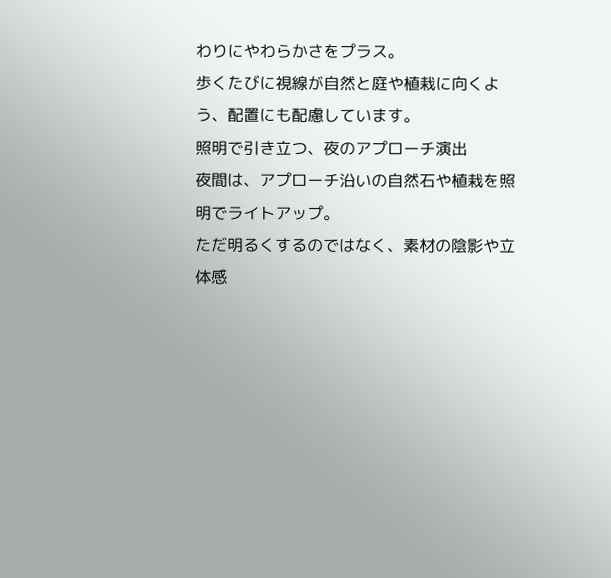わりにやわらかさをプラス。
歩くたびに視線が自然と庭や植栽に向くよう、配置にも配慮しています。
照明で引き立つ、夜のアプローチ演出
夜間は、アプローチ沿いの自然石や植栽を照明でライトアップ。
ただ明るくするのではなく、素材の陰影や立体感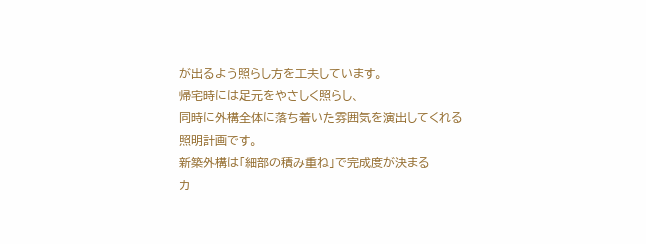が出るよう照らし方を工夫しています。
帰宅時には足元をやさしく照らし、
同時に外構全体に落ち着いた雰囲気を演出してくれる照明計画です。
新築外構は「細部の積み重ね」で完成度が決まる
カ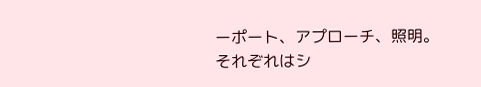ーポート、アプローチ、照明。
それぞれはシ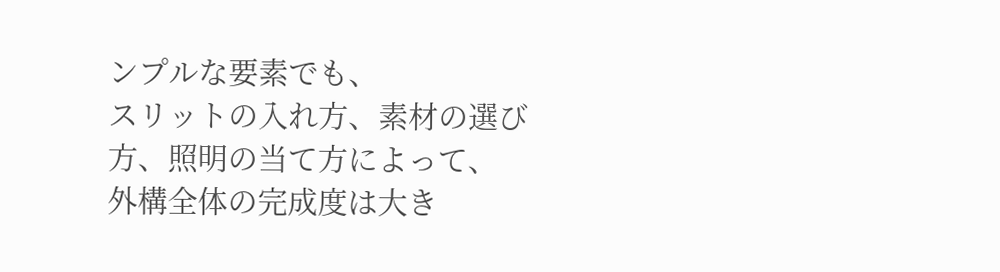ンプルな要素でも、
スリットの入れ方、素材の選び方、照明の当て方によって、
外構全体の完成度は大き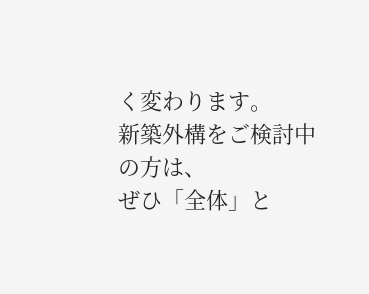く変わります。
新築外構をご検討中の方は、
ぜひ「全体」と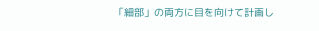「細部」の両方に目を向けて計画し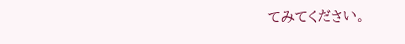てみてください。